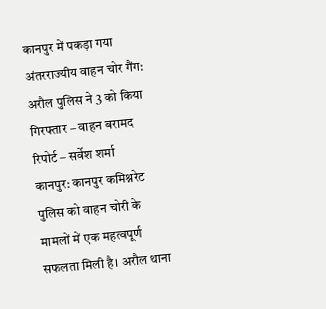कानपुर में पकड़ा गया अंतरराज्यीय वाहन चोर गैंग: अरौल पुलिस ने 3 को किया गिरफ्तार – वाहन बरामद
रिपोर्ट – सर्वेश शर्मा
कानपुर: कानपुर कमिश्नरेट पुलिस को वाहन चोरी के मामलों में एक महत्वपूर्ण सफलता मिली है। अरौल थाना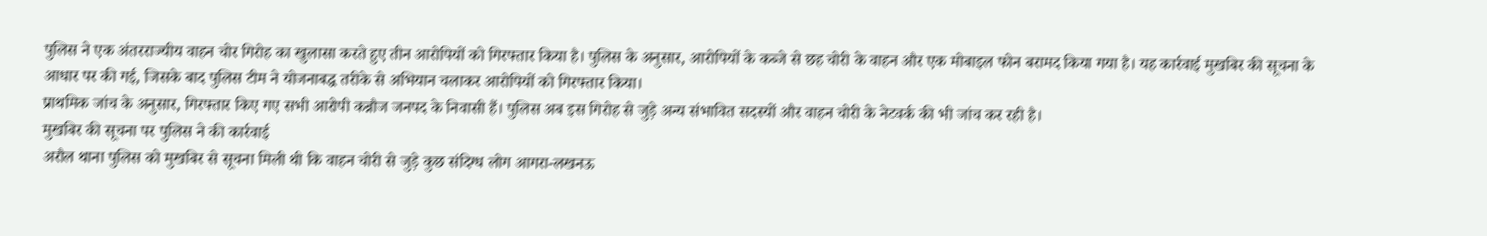पुलिस ने एक अंतरराज्यीय वाहन चोर गिरोह का खुलासा करते हुए तीन आरोपियों को गिरफ्तार किया है। पुलिस के अनुसार, आरोपियों के कब्जे से छह चोरी के वाहन और एक मोबाइल फोन बरामद किया गया है। यह कार्रवाई मुखबिर की सूचना के आधार पर की गई, जिसके बाद पुलिस टीम ने योजनाबद्ध तरीके से अभियान चलाकर आरोपियों को गिरफ्तार किया।
प्राथमिक जांच के अनुसार, गिरफ्तार किए गए सभी आरोपी कन्नौज जनपद के निवासी हैं। पुलिस अब इस गिरोह से जुड़े अन्य संभावित सदस्यों और वाहन चोरी के नेटवर्क की भी जांच कर रही है।
मुखबिर की सूचना पर पुलिस ने की कार्रवाई
अरौल थाना पुलिस को मुखबिर से सूचना मिली थी कि वाहन चोरी से जुड़े कुछ संदिग्ध लोग आगरा-लखनऊ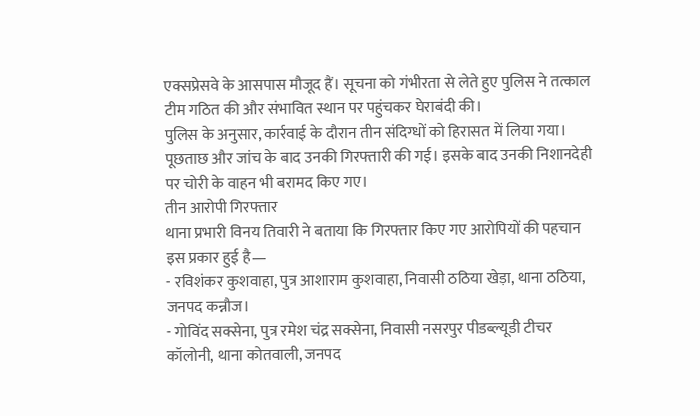एक्सप्रेसवे के आसपास मौजूद हैं। सूचना को गंभीरता से लेते हुए पुलिस ने तत्काल टीम गठित की और संभावित स्थान पर पहुंचकर घेराबंदी की।
पुलिस के अनुसार, कार्रवाई के दौरान तीन संदिग्धों को हिरासत में लिया गया। पूछताछ और जांच के बाद उनकी गिरफ्तारी की गई। इसके बाद उनकी निशानदेही पर चोरी के वाहन भी बरामद किए गए।
तीन आरोपी गिरफ्तार
थाना प्रभारी विनय तिवारी ने बताया कि गिरफ्तार किए गए आरोपियों की पहचान इस प्रकार हुई है—
- रविशंकर कुशवाहा, पुत्र आशाराम कुशवाहा, निवासी ठठिया खेड़ा, थाना ठठिया, जनपद कन्नौज।
- गोविंद सक्सेना, पुत्र रमेश चंद्र सक्सेना, निवासी नसरपुर पीडब्ल्यूडी टीचर कॉलोनी, थाना कोतवाली, जनपद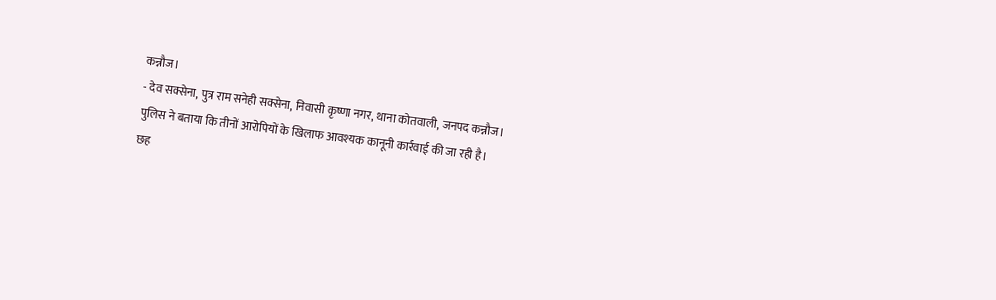कन्नौज।
- देव सक्सेना, पुत्र राम सनेही सक्सेना, निवासी कृष्णा नगर, थाना कोतवाली, जनपद कन्नौज।
पुलिस ने बताया कि तीनों आरोपियों के खिलाफ आवश्यक कानूनी कार्रवाई की जा रही है।
छह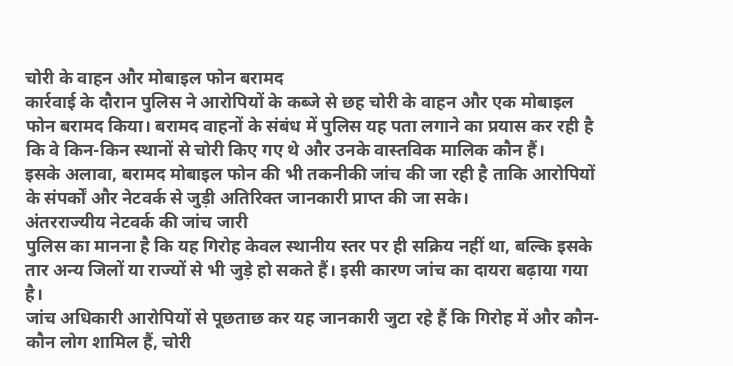चोरी के वाहन और मोबाइल फोन बरामद
कार्रवाई के दौरान पुलिस ने आरोपियों के कब्जे से छह चोरी के वाहन और एक मोबाइल फोन बरामद किया। बरामद वाहनों के संबंध में पुलिस यह पता लगाने का प्रयास कर रही है कि वे किन-किन स्थानों से चोरी किए गए थे और उनके वास्तविक मालिक कौन हैं।
इसके अलावा, बरामद मोबाइल फोन की भी तकनीकी जांच की जा रही है ताकि आरोपियों के संपर्कों और नेटवर्क से जुड़ी अतिरिक्त जानकारी प्राप्त की जा सके।
अंतरराज्यीय नेटवर्क की जांच जारी
पुलिस का मानना है कि यह गिरोह केवल स्थानीय स्तर पर ही सक्रिय नहीं था, बल्कि इसके तार अन्य जिलों या राज्यों से भी जुड़े हो सकते हैं। इसी कारण जांच का दायरा बढ़ाया गया है।
जांच अधिकारी आरोपियों से पूछताछ कर यह जानकारी जुटा रहे हैं कि गिरोह में और कौन-कौन लोग शामिल हैं, चोरी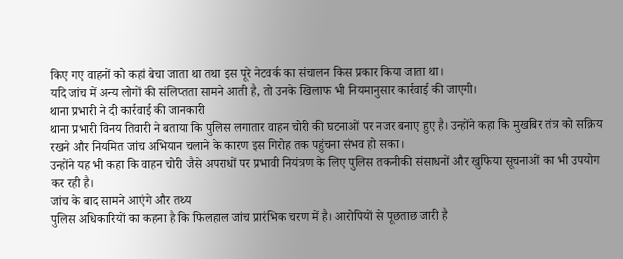किए गए वाहनों को कहां बेचा जाता था तथा इस पूरे नेटवर्क का संचालन किस प्रकार किया जाता था।
यदि जांच में अन्य लोगों की संलिप्तता सामने आती है, तो उनके खिलाफ भी नियमानुसार कार्रवाई की जाएगी।
थाना प्रभारी ने दी कार्रवाई की जानकारी
थाना प्रभारी विनय तिवारी ने बताया कि पुलिस लगातार वाहन चोरी की घटनाओं पर नजर बनाए हुए है। उन्होंने कहा कि मुखबिर तंत्र को सक्रिय रखने और नियमित जांच अभियान चलाने के कारण इस गिरोह तक पहुंचना संभव हो सका।
उन्होंने यह भी कहा कि वाहन चोरी जैसे अपराधों पर प्रभावी नियंत्रण के लिए पुलिस तकनीकी संसाधनों और खुफिया सूचनाओं का भी उपयोग कर रही है।
जांच के बाद सामने आएंगे और तथ्य
पुलिस अधिकारियों का कहना है कि फिलहाल जांच प्रारंभिक चरण में है। आरोपियों से पूछताछ जारी है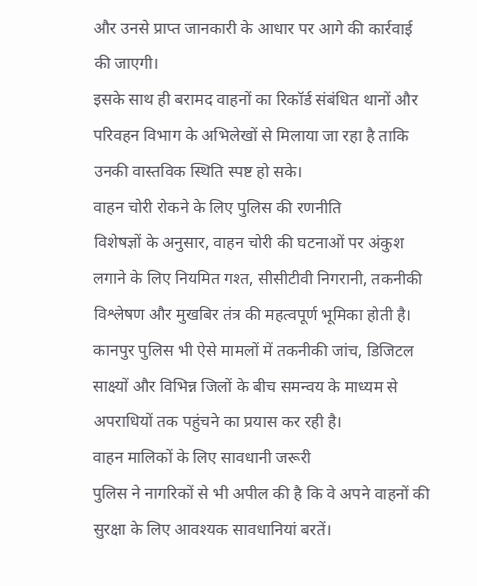और उनसे प्राप्त जानकारी के आधार पर आगे की कार्रवाई की जाएगी।
इसके साथ ही बरामद वाहनों का रिकॉर्ड संबंधित थानों और परिवहन विभाग के अभिलेखों से मिलाया जा रहा है ताकि उनकी वास्तविक स्थिति स्पष्ट हो सके।
वाहन चोरी रोकने के लिए पुलिस की रणनीति
विशेषज्ञों के अनुसार, वाहन चोरी की घटनाओं पर अंकुश लगाने के लिए नियमित गश्त, सीसीटीवी निगरानी, तकनीकी विश्लेषण और मुखबिर तंत्र की महत्वपूर्ण भूमिका होती है।
कानपुर पुलिस भी ऐसे मामलों में तकनीकी जांच, डिजिटल साक्ष्यों और विभिन्न जिलों के बीच समन्वय के माध्यम से अपराधियों तक पहुंचने का प्रयास कर रही है।
वाहन मालिकों के लिए सावधानी जरूरी
पुलिस ने नागरिकों से भी अपील की है कि वे अपने वाहनों की सुरक्षा के लिए आवश्यक सावधानियां बरतें।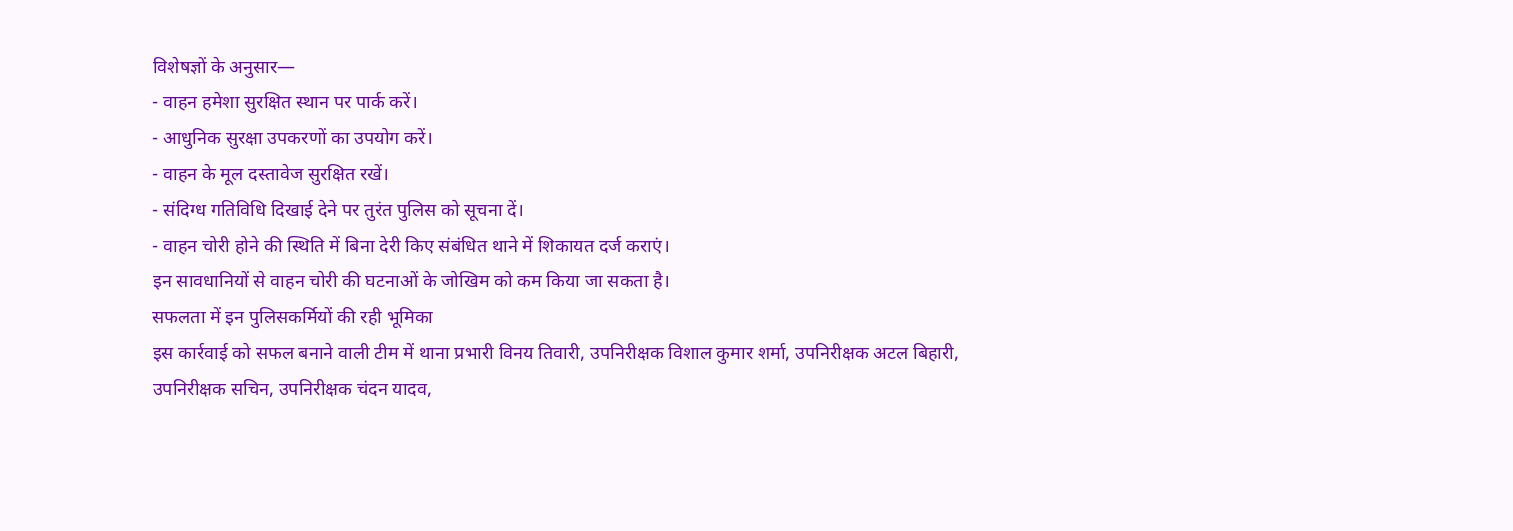विशेषज्ञों के अनुसार—
- वाहन हमेशा सुरक्षित स्थान पर पार्क करें।
- आधुनिक सुरक्षा उपकरणों का उपयोग करें।
- वाहन के मूल दस्तावेज सुरक्षित रखें।
- संदिग्ध गतिविधि दिखाई देने पर तुरंत पुलिस को सूचना दें।
- वाहन चोरी होने की स्थिति में बिना देरी किए संबंधित थाने में शिकायत दर्ज कराएं।
इन सावधानियों से वाहन चोरी की घटनाओं के जोखिम को कम किया जा सकता है।
सफलता में इन पुलिसकर्मियों की रही भूमिका
इस कार्रवाई को सफल बनाने वाली टीम में थाना प्रभारी विनय तिवारी, उपनिरीक्षक विशाल कुमार शर्मा, उपनिरीक्षक अटल बिहारी, उपनिरीक्षक सचिन, उपनिरीक्षक चंदन यादव,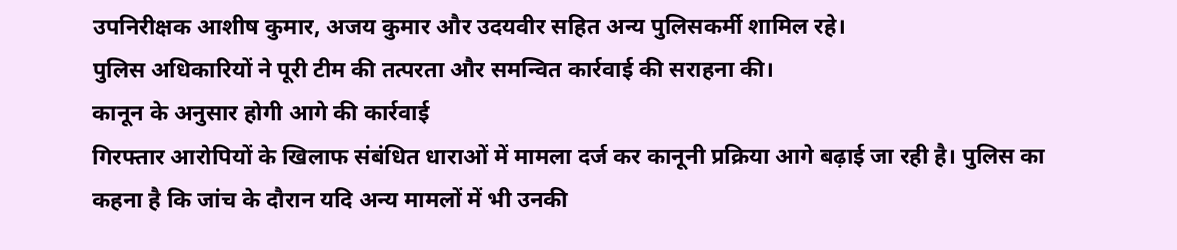उपनिरीक्षक आशीष कुमार, अजय कुमार और उदयवीर सहित अन्य पुलिसकर्मी शामिल रहे।
पुलिस अधिकारियों ने पूरी टीम की तत्परता और समन्वित कार्रवाई की सराहना की।
कानून के अनुसार होगी आगे की कार्रवाई
गिरफ्तार आरोपियों के खिलाफ संबंधित धाराओं में मामला दर्ज कर कानूनी प्रक्रिया आगे बढ़ाई जा रही है। पुलिस का कहना है कि जांच के दौरान यदि अन्य मामलों में भी उनकी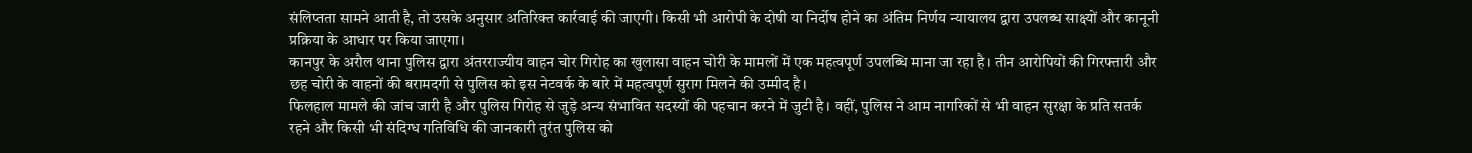संलिप्तता सामने आती है, तो उसके अनुसार अतिरिक्त कार्रवाई की जाएगी। किसी भी आरोपी के दोषी या निर्दोष होने का अंतिम निर्णय न्यायालय द्वारा उपलब्ध साक्ष्यों और कानूनी प्रक्रिया के आधार पर किया जाएगा।
कानपुर के अरौल थाना पुलिस द्वारा अंतरराज्यीय वाहन चोर गिरोह का खुलासा वाहन चोरी के मामलों में एक महत्वपूर्ण उपलब्धि माना जा रहा है। तीन आरोपियों की गिरफ्तारी और छह चोरी के वाहनों की बरामदगी से पुलिस को इस नेटवर्क के बारे में महत्वपूर्ण सुराग मिलने की उम्मीद है।
फिलहाल मामले की जांच जारी है और पुलिस गिरोह से जुड़े अन्य संभावित सदस्यों की पहचान करने में जुटी है। वहीं, पुलिस ने आम नागरिकों से भी वाहन सुरक्षा के प्रति सतर्क रहने और किसी भी संदिग्ध गतिविधि की जानकारी तुरंत पुलिस को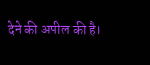देने की अपील की है।